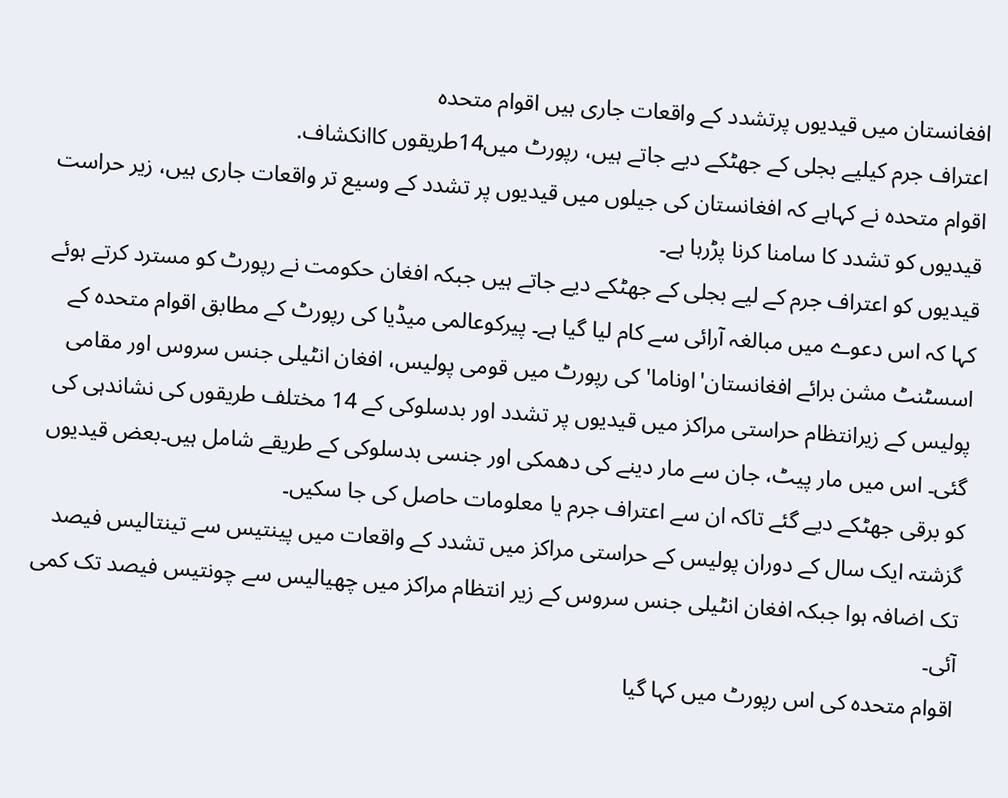افغانستان میں قیدیوں پرتشدد کے واقعات جاری ہیں اقوام متحدہ
اعتراف جرم کیلیے بجلی کے جھٹکے دیے جاتے ہیں، رپورٹ میں14طریقوں کاانکشاف.
اقوام متحدہ نے کہاہے کہ افغانستان کی جیلوں میں قیدیوں پر تشدد کے وسیع تر واقعات جاری ہیں، زیر حراست قیدیوں کو تشدد کا سامنا کرنا پڑرہا ہے۔
قیدیوں کو اعتراف جرم کے لیے بجلی کے جھٹکے دیے جاتے ہیں جبکہ افغان حکومت نے رپورٹ کو مسترد کرتے ہوئے کہا کہ اس دعوے میں مبالغہ آرائی سے کام لیا گیا ہے۔ پیرکوعالمی میڈیا کی رپورٹ کے مطابق اقوام متحدہ کے اسسٹنٹ مشن برائے افغانستان'اوناما' کی رپورٹ میں قومی پولیس، افغان انٹیلی جنس سروس اور مقامی پولیس کے زیرانتظام حراستی مراکز میں قیدیوں پر تشدد اور بدسلوکی کے 14 مختلف طریقوں کی نشاندہی کی گئی۔ اس میں مار پیٹ، جان سے مار دینے کی دھمکی اور جنسی بدسلوکی کے طریقے شامل ہیں۔بعض قیدیوں کو برقی جھٹکے دیے گئے تاکہ ان سے اعتراف جرم یا معلومات حاصل کی جا سکیں۔
گزشتہ ایک سال کے دوران پولیس کے حراستی مراکز میں تشدد کے واقعات میں پینتیس سے تینتالیس فیصد تک اضافہ ہوا جبکہ افغان انٹیلی جنس سروس کے زیر انتظام مراکز میں چھیالیس سے چونتیس فیصد تک کمی آئی۔
اقوام متحدہ کی اس رپورٹ میں کہا گیا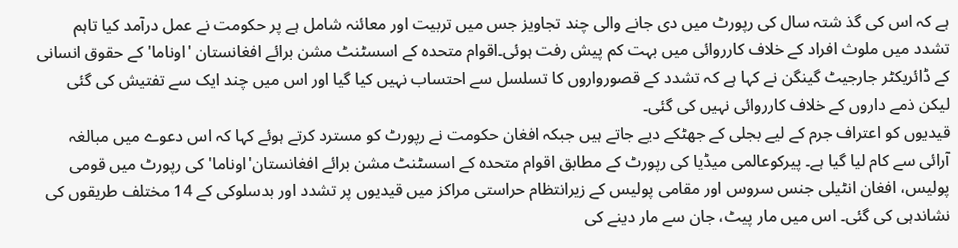ہے کہ اس کی گذ شتہ سال کی رپورٹ میں دی جانے والی چند تجاویز جس میں تربیت اور معائنہ شامل ہے پر حکومت نے عمل درآمد کیا تاہم تشدد میں ملوث افراد کے خلاف کارروائی میں بہت کم پیش رفت ہوئی۔اقوام متحدہ کے اسسٹنٹ مشن برائے افغانستان 'اوناما' کے حقوق انسانی کے ڈائریکٹر جارجیٹ گینگن نے کہا ہے کہ تشدد کے قصورواروں کا تسلسل سے احتساب نہیں کیا گیا اور اس میں چند ایک سے تفتیش کی گئی لیکن ذمے داروں کے خلاف کارروائی نہیں کی گئی۔
قیدیوں کو اعتراف جرم کے لیے بجلی کے جھٹکے دیے جاتے ہیں جبکہ افغان حکومت نے رپورٹ کو مسترد کرتے ہوئے کہا کہ اس دعوے میں مبالغہ آرائی سے کام لیا گیا ہے۔ پیرکوعالمی میڈیا کی رپورٹ کے مطابق اقوام متحدہ کے اسسٹنٹ مشن برائے افغانستان'اوناما' کی رپورٹ میں قومی پولیس، افغان انٹیلی جنس سروس اور مقامی پولیس کے زیرانتظام حراستی مراکز میں قیدیوں پر تشدد اور بدسلوکی کے 14 مختلف طریقوں کی نشاندہی کی گئی۔ اس میں مار پیٹ، جان سے مار دینے کی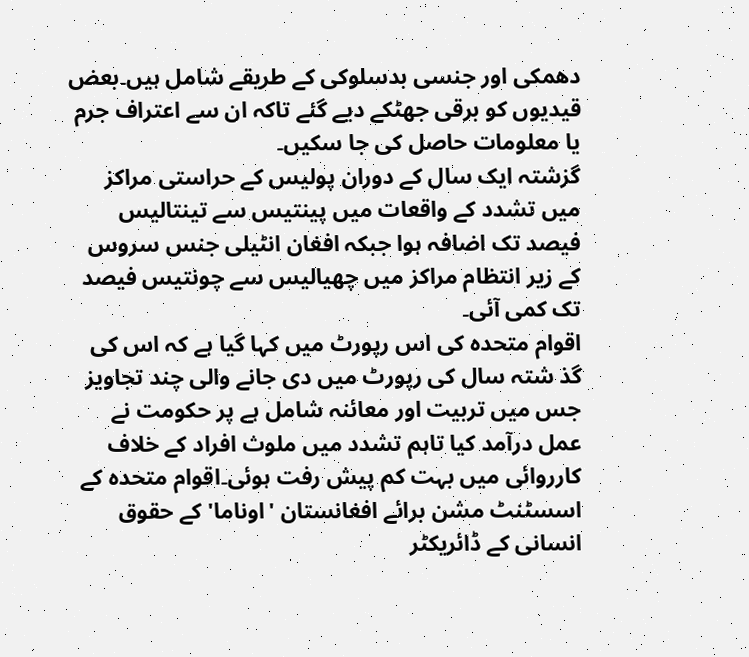دھمکی اور جنسی بدسلوکی کے طریقے شامل ہیں۔بعض قیدیوں کو برقی جھٹکے دیے گئے تاکہ ان سے اعتراف جرم یا معلومات حاصل کی جا سکیں۔
گزشتہ ایک سال کے دوران پولیس کے حراستی مراکز میں تشدد کے واقعات میں پینتیس سے تینتالیس فیصد تک اضافہ ہوا جبکہ افغان انٹیلی جنس سروس کے زیر انتظام مراکز میں چھیالیس سے چونتیس فیصد تک کمی آئی۔
اقوام متحدہ کی اس رپورٹ میں کہا گیا ہے کہ اس کی گذ شتہ سال کی رپورٹ میں دی جانے والی چند تجاویز جس میں تربیت اور معائنہ شامل ہے پر حکومت نے عمل درآمد کیا تاہم تشدد میں ملوث افراد کے خلاف کارروائی میں بہت کم پیش رفت ہوئی۔اقوام متحدہ کے اسسٹنٹ مشن برائے افغانستان 'اوناما' کے حقوق انسانی کے ڈائریکٹر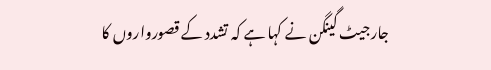جارجیٹ گینگن نے کہا ہے کہ تشدد کے قصورواروں کا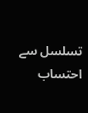تسلسل سے احتساب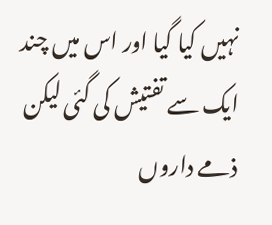نہیں کیا گیا اور اس میں چند ایک سے تفتیش کی گئی لیکن ذمے داروں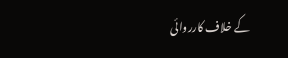کے خلاف کارروائی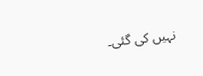نہیں کی گئی۔